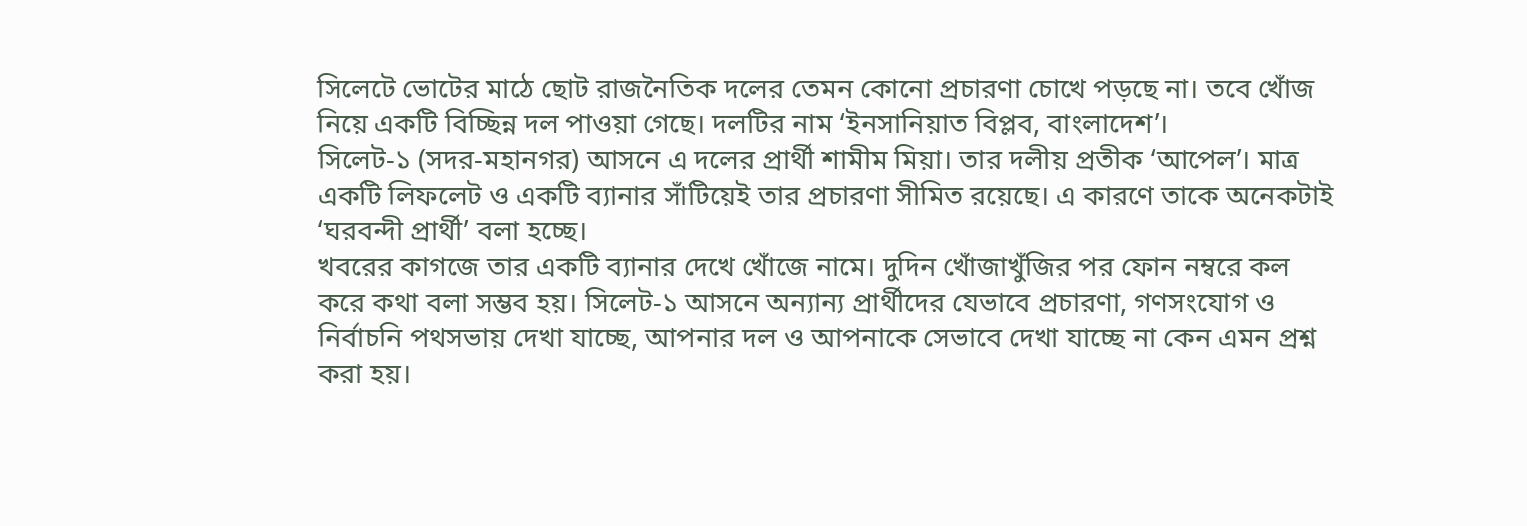সিলেটে ভোটের মাঠে ছোট রাজনৈতিক দলের তেমন কোনো প্রচারণা চোখে পড়ছে না। তবে খোঁজ নিয়ে একটি বিচ্ছিন্ন দল পাওয়া গেছে। দলটির নাম ‘ইনসানিয়াত বিপ্লব, বাংলাদেশ’।
সিলেট-১ (সদর-মহানগর) আসনে এ দলের প্রার্থী শামীম মিয়া। তার দলীয় প্রতীক ‘আপেল’। মাত্র একটি লিফলেট ও একটি ব্যানার সাঁটিয়েই তার প্রচারণা সীমিত রয়েছে। এ কারণে তাকে অনেকটাই ‘ঘরবন্দী প্রার্থী’ বলা হচ্ছে।
খবরের কাগজে তার একটি ব্যানার দেখে খোঁজে নামে। দুদিন খোঁজাখুঁজির পর ফোন নম্বরে কল করে কথা বলা সম্ভব হয়। সিলেট-১ আসনে অন্যান্য প্রার্থীদের যেভাবে প্রচারণা, গণসংযোগ ও নির্বাচনি পথসভায় দেখা যাচ্ছে, আপনার দল ও আপনাকে সেভাবে দেখা যাচ্ছে না কেন এমন প্রশ্ন করা হয়।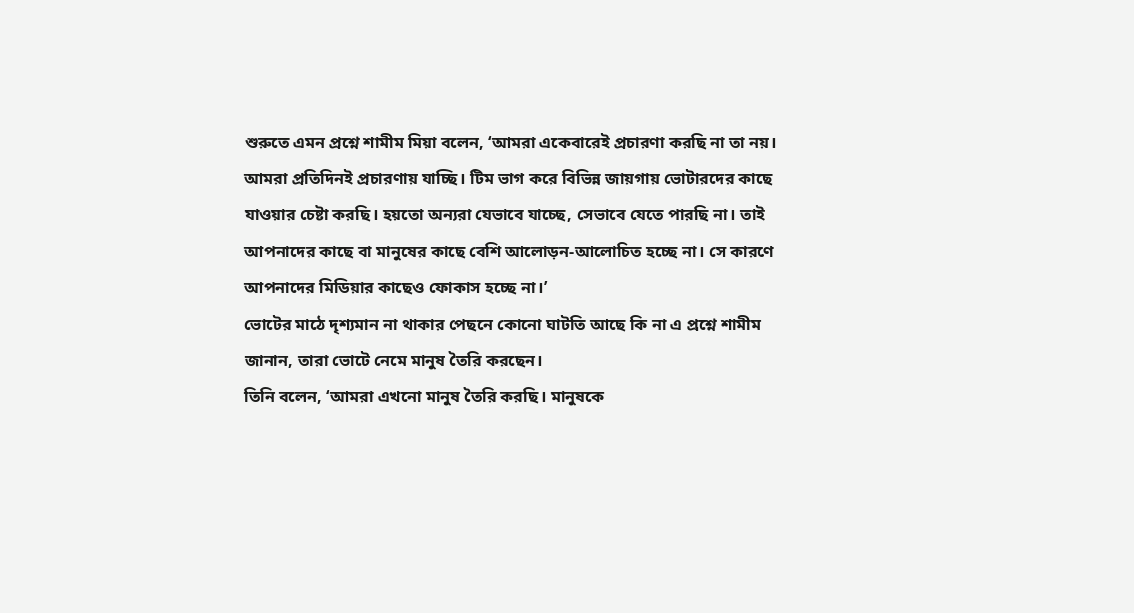শুরুতে এমন প্রশ্নে শামীম মিয়া বলেন, ‘আমরা একেবারেই প্রচারণা করছি না তা নয়। আমরা প্রতিদিনই প্রচারণায় যাচ্ছি। টিম ভাগ করে বিভিন্ন জায়গায় ভোটারদের কাছে যাওয়ার চেষ্টা করছি। হয়তো অন্যরা যেভাবে যাচ্ছে, সেভাবে যেতে পারছি না। তাই আপনাদের কাছে বা মানুষের কাছে বেশি আলোড়ন-আলোচিত হচ্ছে না। সে কারণে আপনাদের মিডিয়ার কাছেও ফোকাস হচ্ছে না।’
ভোটের মাঠে দৃশ্যমান না থাকার পেছনে কোনো ঘাটতি আছে কি না এ প্রশ্নে শামীম জানান, তারা ভোটে নেমে মানুষ তৈরি করছেন।
তিনি বলেন, ‘আমরা এখনো মানুষ তৈরি করছি। মানুষকে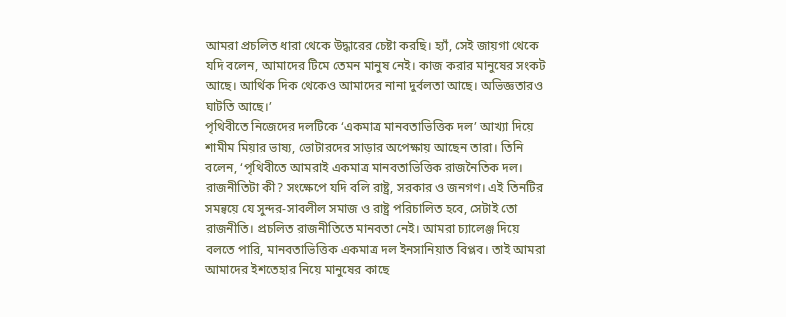আমরা প্রচলিত ধারা থেকে উদ্ধারের চেষ্টা করছি। হ্যাঁ, সেই জায়গা থেকে যদি বলেন, আমাদের টিমে তেমন মানুষ নেই। কাজ করার মানুষের সংকট আছে। আর্থিক দিক থেকেও আমাদের নানা দুর্বলতা আছে। অভিজ্ঞতারও ঘাটতি আছে।’
পৃথিবীতে নিজেদের দলটিকে ‘একমাত্র মানবতাভিত্তিক দল’ আখ্যা দিয়ে শামীম মিয়ার ভাষ্য, ভোটারদের সাড়ার অপেক্ষায় আছেন তারা। তিনি বলেন, ‘পৃথিবীতে আমরাই একমাত্র মানবতাভিত্তিক রাজনৈতিক দল। রাজনীতিটা কী? সংক্ষেপে যদি বলি রাষ্ট্র, সরকার ও জনগণ। এই তিনটির সমন্বয়ে যে সুন্দর-সাবলীল সমাজ ও রাষ্ট্র পরিচালিত হবে, সেটাই তো রাজনীতি। প্রচলিত রাজনীতিতে মানবতা নেই। আমরা চ্যালেঞ্জ দিয়ে বলতে পারি, মানবতাভিত্তিক একমাত্র দল ইনসানিয়াত বিপ্লব। তাই আমরা আমাদের ইশতেহার নিয়ে মানুষের কাছে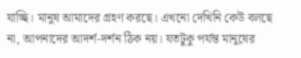যাচ্ছি। মানুষ আমাদের গ্রহণ করছে। এখনো দেখিনি কেউ বলছে না, আপনাদের আদর্শ-দর্শন ঠিক নয়। যতটুকু পর্যন্ত মানুষের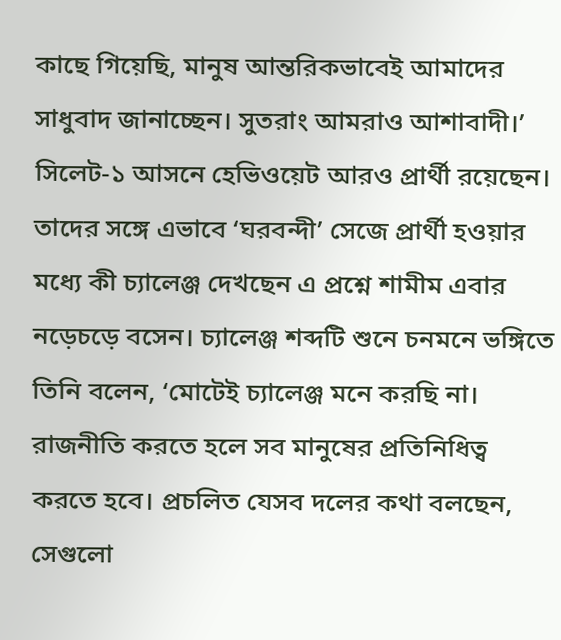কাছে গিয়েছি, মানুষ আন্তরিকভাবেই আমাদের সাধুবাদ জানাচ্ছেন। সুতরাং আমরাও আশাবাদী।’
সিলেট-১ আসনে হেভিওয়েট আরও প্রার্থী রয়েছেন। তাদের সঙ্গে এভাবে ‘ঘরবন্দী’ সেজে প্রার্থী হওয়ার মধ্যে কী চ্যালেঞ্জ দেখছেন এ প্রশ্নে শামীম এবার নড়েচড়ে বসেন। চ্যালেঞ্জ শব্দটি শুনে চনমনে ভঙ্গিতে তিনি বলেন, ‘মোটেই চ্যালেঞ্জ মনে করছি না। রাজনীতি করতে হলে সব মানুষের প্রতিনিধিত্ব করতে হবে। প্রচলিত যেসব দলের কথা বলছেন, সেগুলো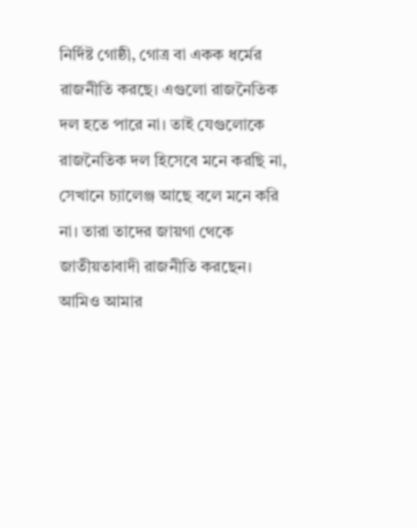নির্দিষ্ট গোষ্ঠী, গোত্র বা একক ধর্মের রাজনীতি করছে। এগুলো রাজনৈতিক দল হতে পারে না। তাই যেগুলোকে রাজনৈতিক দল হিসেবে মনে করছি না, সেখানে চ্যালেঞ্জ আছে বলে মনে করি না। তারা তাদের জায়গা থেকে জাতীয়তাবাদী রাজনীতি করছেন। আমিও আমার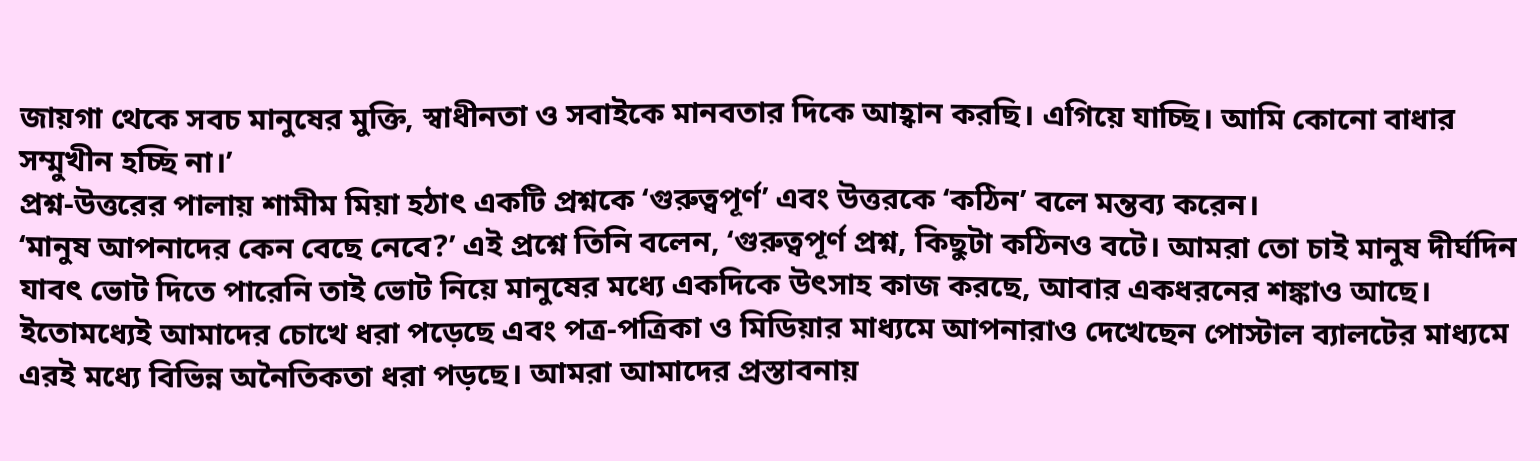জায়গা থেকে সবচ মানুষের মুক্তি, স্বাধীনতা ও সবাইকে মানবতার দিকে আহ্বান করছি। এগিয়ে যাচ্ছি। আমি কোনো বাধার সম্মুখীন হচ্ছি না।’
প্রশ্ন-উত্তরের পালায় শামীম মিয়া হঠাৎ একটি প্রশ্নকে ‘গুরুত্বপূর্ণ’ এবং উত্তরকে ‘কঠিন’ বলে মন্তব্য করেন।
‘মানুষ আপনাদের কেন বেছে নেবে?’ এই প্রশ্নে তিনি বলেন, ‘গুরুত্বপূর্ণ প্রশ্ন, কিছুটা কঠিনও বটে। আমরা তো চাই মানুষ দীর্ঘদিন যাবৎ ভোট দিতে পারেনি তাই ভোট নিয়ে মানুষের মধ্যে একদিকে উৎসাহ কাজ করছে, আবার একধরনের শঙ্কাও আছে। ইতোমধ্যেই আমাদের চোখে ধরা পড়েছে এবং পত্র-পত্রিকা ও মিডিয়ার মাধ্যমে আপনারাও দেখেছেন পোস্টাল ব্যালটের মাধ্যমে এরই মধ্যে বিভিন্ন অনৈতিকতা ধরা পড়ছে। আমরা আমাদের প্রস্তাবনায়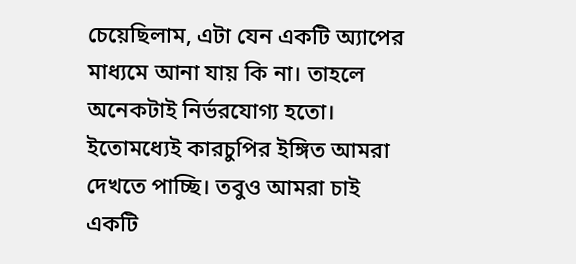চেয়েছিলাম, এটা যেন একটি অ্যাপের মাধ্যমে আনা যায় কি না। তাহলে অনেকটাই নির্ভরযোগ্য হতো। ইতোমধ্যেই কারচুপির ইঙ্গিত আমরা দেখতে পাচ্ছি। তবুও আমরা চাই একটি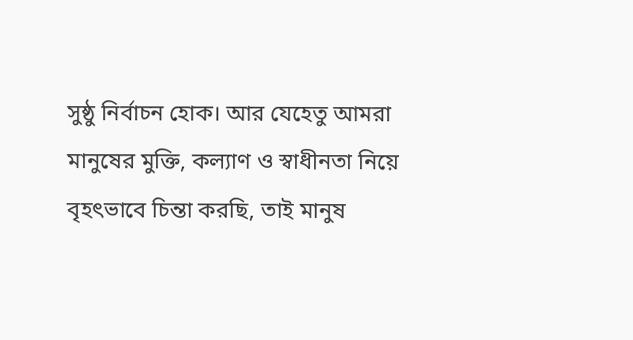সুষ্ঠু নির্বাচন হোক। আর যেহেতু আমরা মানুষের মুক্তি, কল্যাণ ও স্বাধীনতা নিয়ে বৃহৎভাবে চিন্তা করছি, তাই মানুষ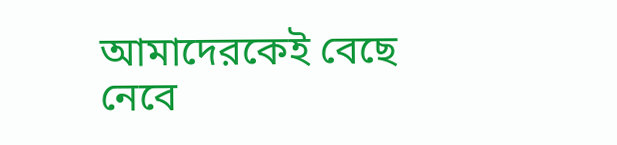আমাদেরকেই বেছে নেবে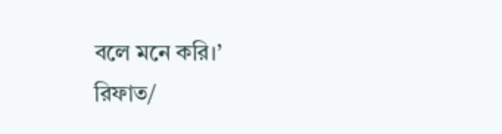বলে মনে করি।’
রিফাত/